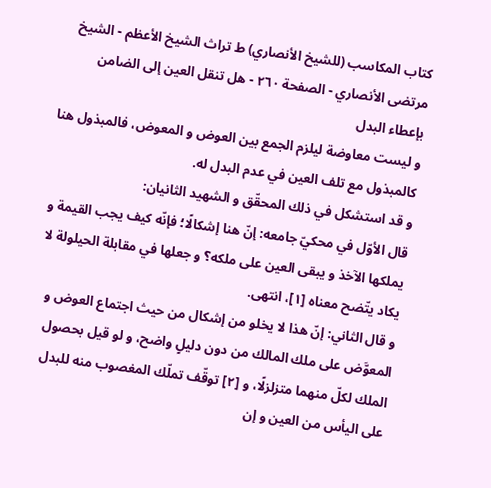كتاب المكاسب (للشيخ الأنصاري) ط تراث الشيخ الأعظم - الشيخ مرتضى الأنصاري - الصفحة ٢٦٠ - هل تنقل العين إلى الضامن بإعطاء البدل
و ليست معاوضة ليلزم الجمع بين العوض و المعوض، فالمبذول هنا كالمبذول مع تلف العين في عدم البدل له.
و قد استشكل في ذلك المحقّق و الشهيد الثانيان:
قال الأوّل في محكيّ جامعه: إنّ هنا إشكالًا؛ فإنّه كيف يجب القيمة و يملكها الآخذ و يبقى العين على ملكه؟ و جعلها في مقابلة الحيلولة لا يكاد يتّضح معناه [١]، انتهى.
و قال الثاني: إنّ هذا لا يخلو من إشكال من حيث اجتماع العوض و المعوَّض على ملك المالك من دون دليلٍ واضح، و لو قيل بحصول الملك لكلّ منهما متزلزلًا، و [٢] توقّف تملّك المغصوب منه للبدل على اليأس من العين و إن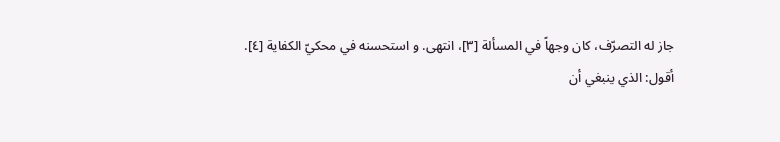جاز له التصرّف، كان وجهاً في المسألة [٣]، انتهى. و استحسنه في محكيّ الكفاية [٤].
أقول: الذي ينبغي أن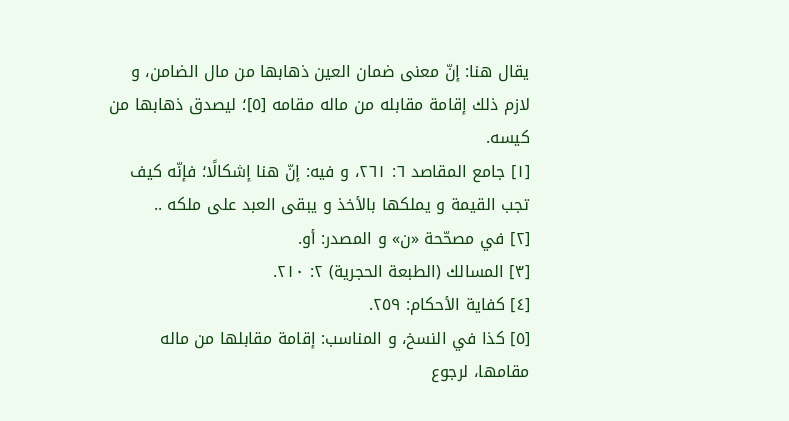يقال هنا: إنّ معنى ضمان العين ذهابها من مال الضامن، و لازم ذلك إقامة مقابله من ماله مقامه [٥]؛ ليصدق ذهابها من كيسه.
[١] جامع المقاصد ٦: ٢٦١، و فيه: إنّ هنا إشكالًا؛ فإنّه كيف تجب القيمة و يملكها بالأخذ و يبقى العبد على ملكه ..
[٢] في مصحّحة «ن» و المصدر: أو.
[٣] المسالك (الطبعة الحجرية) ٢: ٢١٠.
[٤] كفاية الأحكام: ٢٥٩.
[٥] كذا في النسخ، و المناسب: إقامة مقابلها من ماله مقامها، لرجوع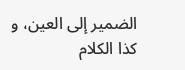الضمير إلى العين، و كذا الكلام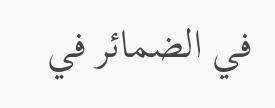في الضمائر في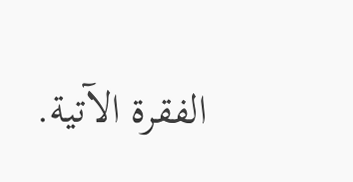الفقرة الآتية.